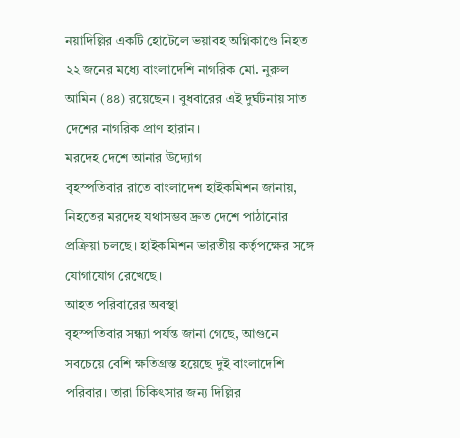নয়াদিল্লির একটি হোটেলে ভয়াবহ অগ্নিকাণ্ডে নিহত ২২ জনের মধ্যে বাংলাদেশি নাগরিক মো. নুরুল আমিন (৪৪) রয়েছেন। বুধবারের এই দুর্ঘটনায় সাত দেশের নাগরিক প্রাণ হারান।
মরদেহ দেশে আনার উদ্যোগ
বৃহস্পতিবার রাতে বাংলাদেশ হাইকমিশন জানায়, নিহতের মরদেহ যথাসম্ভব দ্রুত দেশে পাঠানোর প্রক্রিয়া চলছে। হাইকমিশন ভারতীয় কর্তৃপক্ষের সঙ্গে যোগাযোগ রেখেছে।
আহত পরিবারের অবস্থা
বৃহস্পতিবার সন্ধ্যা পর্যন্ত জানা গেছে, আগুনে সবচেয়ে বেশি ক্ষতিগ্রস্ত হয়েছে দুই বাংলাদেশি পরিবার। তারা চিকিৎসার জন্য দিল্লির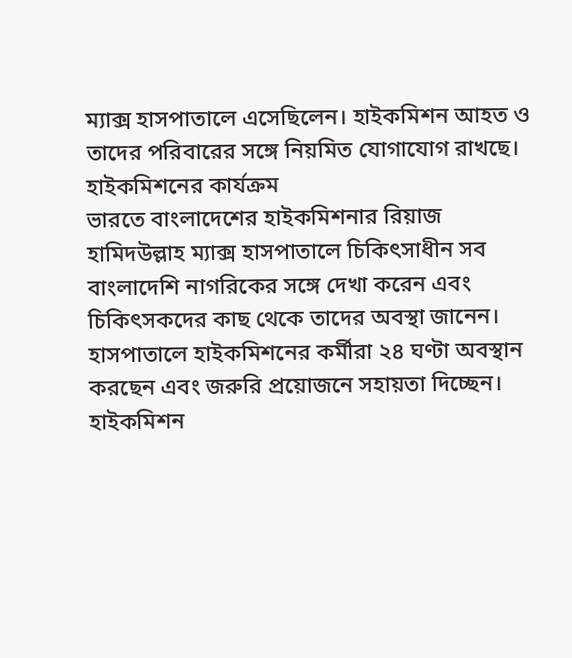ম্যাক্স হাসপাতালে এসেছিলেন। হাইকমিশন আহত ও তাদের পরিবারের সঙ্গে নিয়মিত যোগাযোগ রাখছে।
হাইকমিশনের কার্যক্রম
ভারতে বাংলাদেশের হাইকমিশনার রিয়াজ হামিদউল্লাহ ম্যাক্স হাসপাতালে চিকিৎসাধীন সব বাংলাদেশি নাগরিকের সঙ্গে দেখা করেন এবং চিকিৎসকদের কাছ থেকে তাদের অবস্থা জানেন। হাসপাতালে হাইকমিশনের কর্মীরা ২৪ ঘণ্টা অবস্থান করছেন এবং জরুরি প্রয়োজনে সহায়তা দিচ্ছেন।
হাইকমিশন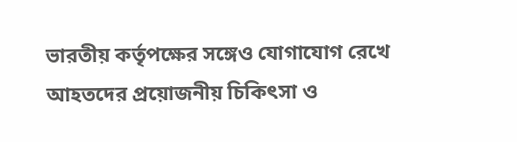ভারতীয় কর্তৃপক্ষের সঙ্গেও যোগাযোগ রেখে আহতদের প্রয়োজনীয় চিকিৎসা ও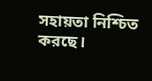সহায়তা নিশ্চিত করছে।